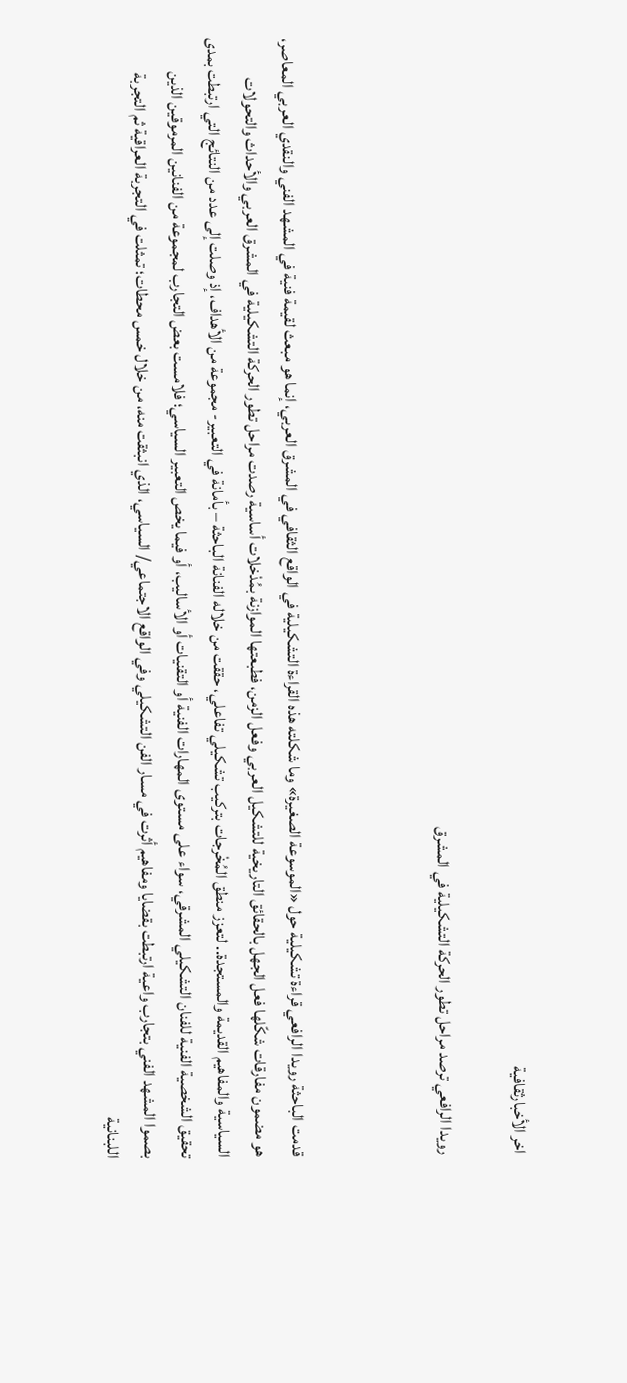اخر الأخبارثقافية

رويدا الرافعي ترصد مراحل تطور الحركة التشكيلية في المشرق



قدمت الباحثة رويدا الرافعي قراءة تشكيلية حول «الموسوعة الصغيرة» وما شكلته هذه القراءة التشكيلية في الواقع الثقافي في المشرق العربي، إنما هو مبعث لقيمة فنية في المشهد الفني والنقدي العربي المعاصر، هو مضمون مفارقات شكّلها فعل الجهل بالحقائق التاريخية للتشكيل العربي وفعل الزمن، فطبعتها الموازنة بمُدْخلات أساسية رصدت مراحل تطور الحركة التشكيلية في المشرق العربي والأحداث والتحولات السياسية والمفاهيم القديمة والمستجدة.. لتعزز منطق المُخْرجات بتركيب تشكيلي تفاعلي، حققت من خلاله الفنانة الباحثة – بأمانة في التعبير- مجموعة من الأهداف، إذ وصلت إلى عدد من النتائج التي ارتبطت بمدى تحقيق الشخصية الفنية للفنان التشكيلي المشرقي، سواء على مستوى المهارات الفنية أو التقنيات أو الأساليب، أو فيما يخص التعبير السياسي؛ فلامست بعض التجارب لمجموعة من الفنانين المرموقين الذين بصموا المشهد الفني بتجارب واعية ارتبطت بقضايا ومفاهيم أثرت في مسار الفن التشكيلي وفي الواقع الاجتماعي/ السياسي، الذي انبثقت منه، من خلال خمس محطات؛ تمثلت في التجربة العراقية ثم التجربة اللبنانية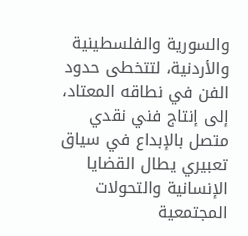والسورية والفلسطينية والأردنية، لتتخطى حدود الفن في نطاقه المعتاد، إلى إنتاج فني نقدي متصل بالإبداع في سياق تعبيري يطال القضايا الإنسانية والتحولات المجتمعية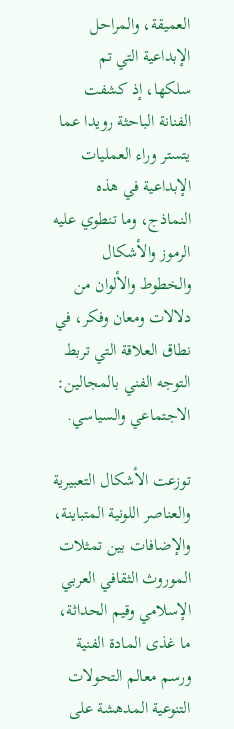العميقة، والمراحل الإبداعية التي تم سلكها، إذ كشفت الفنانة الباحثة رويدا عما يتستر وراء العمليات الإبداعية في هذه النماذج، وما تنطوي عليه الرموز والأشكال والخطوط والألوان من دلالات ومعان وفكر، في نطاق العلاقة التي تربط التوجه الفني بالمجالين: الاجتماعي والسياسي.

توزعت الأشكال التعبيرية والعناصر اللونية المتباينة، والإضافات بين تمثلات الموروث الثقافي العربي الإسلامي وقيم الحداثة، ما غذى المادة الفنية ورسم معالم التحولات التنوعية المدهشة على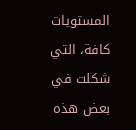المستويات كافة، التي شكلت في بعض هذه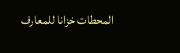المحطات خزانا للمعارف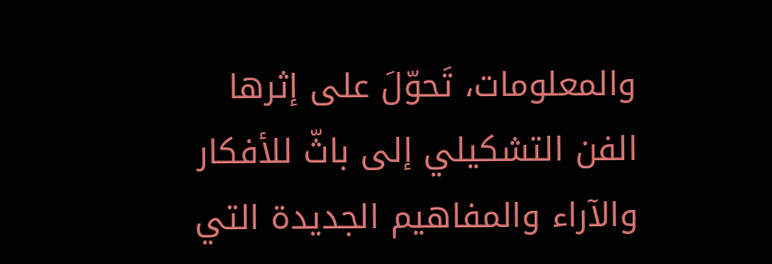والمعلومات، تَحوّلَ على إثرها الفن التشكيلي إلى باثّ للأفكار والآراء والمفاهيم الجديدة التي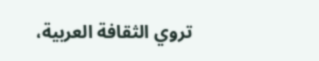تروي الثقافة العربية،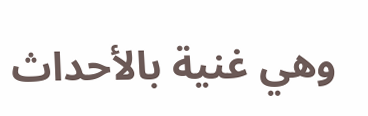وهي غنية بالأحداث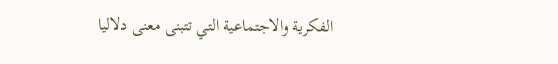الفكرية والاجتماعية التي تتبنى معنى دلاليا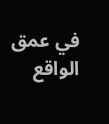في عمق الواقع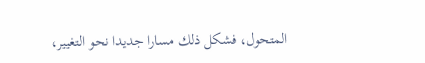المتحول، فشكل ذلك مسارا جديدا نحو التغيير،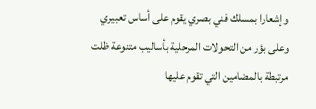وإشعارا بمسلك فني بصري يقوم على أساس تعبيري وعلى بؤر من التحولات المرحلية بأساليب متنوعة ظلت مرتبطة بالمضامين التي تقوم عليها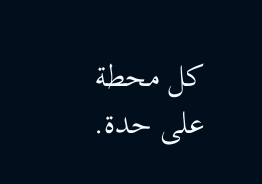كل محطة على حدة.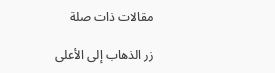مقالات ذات صلة

زر الذهاب إلى الأعلى